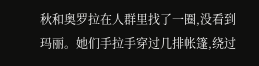秋和奥罗拉在人群里找了一圈,没看到玛丽。她们手拉手穿过几排帐篷,绕过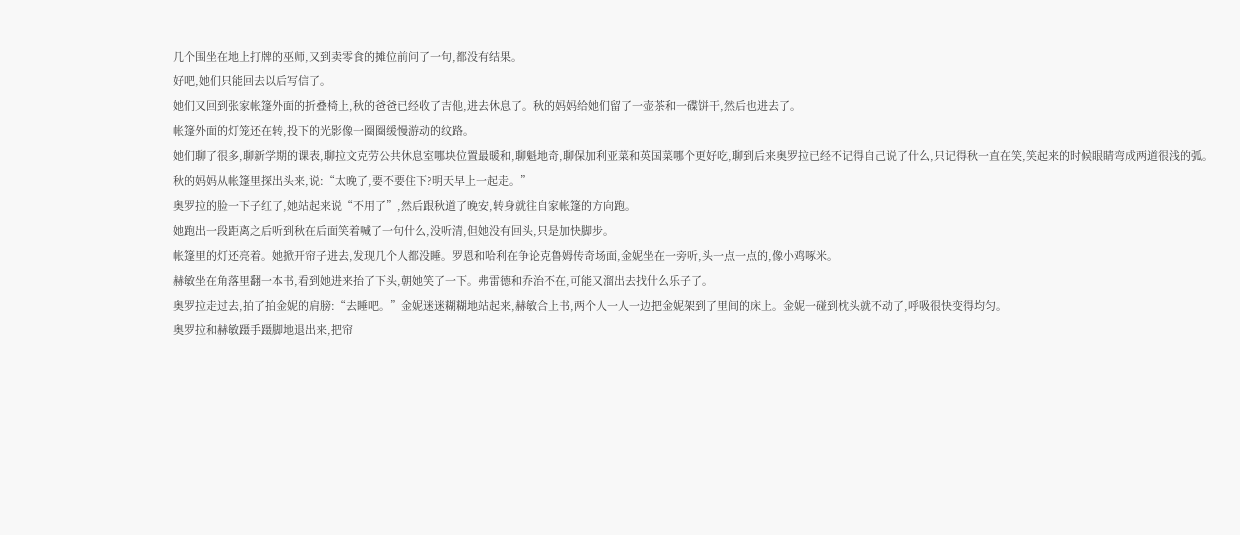几个围坐在地上打牌的巫师,又到卖零食的摊位前问了一句,都没有结果。
好吧,她们只能回去以后写信了。
她们又回到张家帐篷外面的折叠椅上,秋的爸爸已经收了吉他,进去休息了。秋的妈妈给她们留了一壶茶和一碟饼干,然后也进去了。
帐篷外面的灯笼还在转,投下的光影像一圈圈缓慢游动的纹路。
她们聊了很多,聊新学期的课表,聊拉文克劳公共休息室哪块位置最暖和,聊魁地奇,聊保加利亚菜和英国菜哪个更好吃,聊到后来奥罗拉已经不记得自己说了什么,只记得秋一直在笑,笑起来的时候眼睛弯成两道很浅的弧。
秋的妈妈从帐篷里探出头来,说:“太晚了,要不要住下?明天早上一起走。”
奥罗拉的脸一下子红了,她站起来说“不用了”,然后跟秋道了晚安,转身就往自家帐篷的方向跑。
她跑出一段距离之后听到秋在后面笑着喊了一句什么,没听清,但她没有回头,只是加快脚步。
帐篷里的灯还亮着。她掀开帘子进去,发现几个人都没睡。罗恩和哈利在争论克鲁姆传奇场面,金妮坐在一旁听,头一点一点的,像小鸡啄米。
赫敏坐在角落里翻一本书,看到她进来抬了下头,朝她笑了一下。弗雷德和乔治不在,可能又溜出去找什么乐子了。
奥罗拉走过去,拍了拍金妮的肩膀:“去睡吧。”金妮迷迷糊糊地站起来,赫敏合上书,两个人一人一边把金妮架到了里间的床上。金妮一碰到枕头就不动了,呼吸很快变得均匀。
奥罗拉和赫敏蹑手蹑脚地退出来,把帘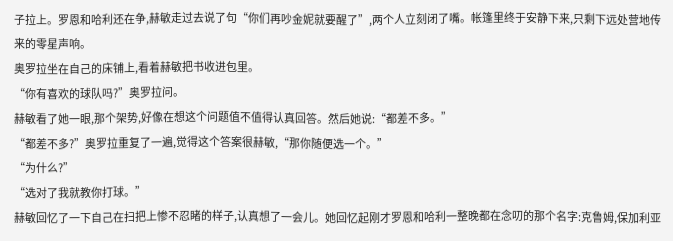子拉上。罗恩和哈利还在争,赫敏走过去说了句“你们再吵金妮就要醒了”,两个人立刻闭了嘴。帐篷里终于安静下来,只剩下远处营地传来的零星声响。
奥罗拉坐在自己的床铺上,看着赫敏把书收进包里。
“你有喜欢的球队吗?”奥罗拉问。
赫敏看了她一眼,那个架势,好像在想这个问题值不值得认真回答。然后她说:“都差不多。”
“都差不多?”奥罗拉重复了一遍,觉得这个答案很赫敏,“那你随便选一个。”
“为什么?”
“选对了我就教你打球。”
赫敏回忆了一下自己在扫把上惨不忍睹的样子,认真想了一会儿。她回忆起刚才罗恩和哈利一整晚都在念叨的那个名字:克鲁姆,保加利亚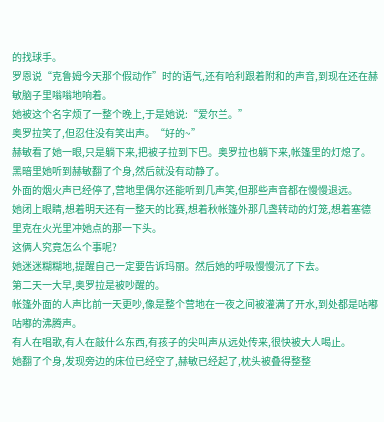的找球手。
罗恩说“克鲁姆今天那个假动作”时的语气,还有哈利跟着附和的声音,到现在还在赫敏脑子里嗡嗡地响着。
她被这个名字烦了一整个晚上,于是她说:“爱尔兰。”
奥罗拉笑了,但忍住没有笑出声。“好的~”
赫敏看了她一眼,只是躺下来,把被子拉到下巴。奥罗拉也躺下来,帐篷里的灯熄了。黑暗里她听到赫敏翻了个身,然后就没有动静了。
外面的烟火声已经停了,营地里偶尔还能听到几声笑,但那些声音都在慢慢退远。
她闭上眼睛,想着明天还有一整天的比赛,想着秋帐篷外那几盏转动的灯笼,想着塞德里克在火光里冲她点的那一下头。
这俩人究竟怎么个事呢?
她迷迷糊糊地,提醒自己一定要告诉玛丽。然后她的呼吸慢慢沉了下去。
第二天一大早,奥罗拉是被吵醒的。
帐篷外面的人声比前一天更吵,像是整个营地在一夜之间被灌满了开水,到处都是咕嘟咕嘟的沸腾声。
有人在唱歌,有人在敲什么东西,有孩子的尖叫声从远处传来,很快被大人喝止。
她翻了个身,发现旁边的床位已经空了,赫敏已经起了,枕头被叠得整整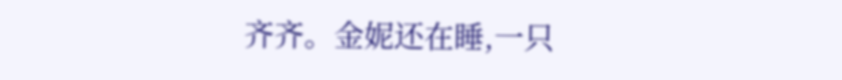齐齐。金妮还在睡,一只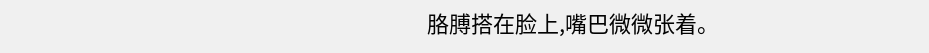胳膊搭在脸上,嘴巴微微张着。